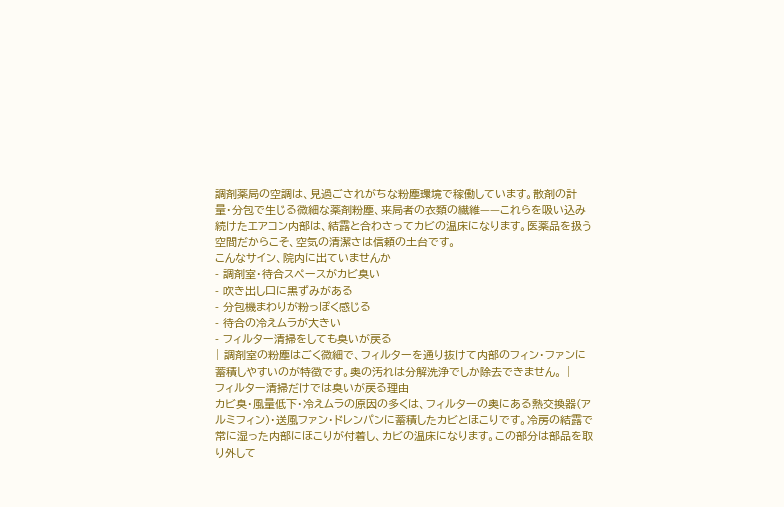調剤薬局の空調は、見過ごされがちな粉塵環境で稼働しています。散剤の計量・分包で生じる微細な薬剤粉塵、来局者の衣類の繊維——これらを吸い込み続けたエアコン内部は、結露と合わさってカビの温床になります。医薬品を扱う空間だからこそ、空気の清潔さは信頼の土台です。
こんなサイン、院内に出ていませんか
- 調剤室・待合スペースがカビ臭い
- 吹き出し口に黒ずみがある
- 分包機まわりが粉っぽく感じる
- 待合の冷えムラが大きい
- フィルター清掃をしても臭いが戻る
| 調剤室の粉塵はごく微細で、フィルターを通り抜けて内部のフィン・ファンに蓄積しやすいのが特徴です。奥の汚れは分解洗浄でしか除去できません。 |
フィルター清掃だけでは臭いが戻る理由
カビ臭・風量低下・冷えムラの原因の多くは、フィルターの奥にある熱交換器(アルミフィン)・送風ファン・ドレンパンに蓄積したカビとほこりです。冷房の結露で常に湿った内部にほこりが付着し、カビの温床になります。この部分は部品を取り外して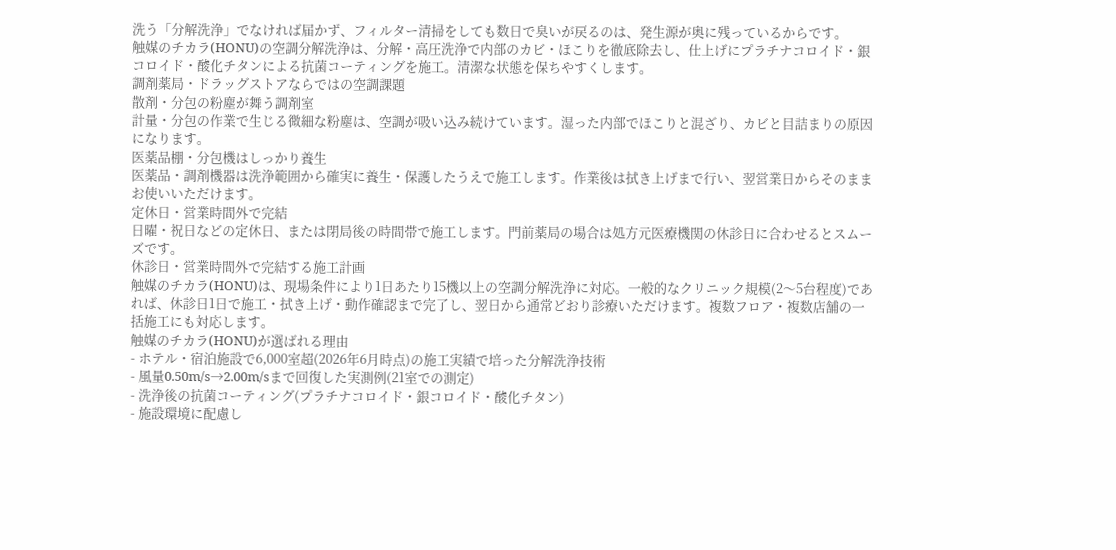洗う「分解洗浄」でなければ届かず、フィルター清掃をしても数日で臭いが戻るのは、発生源が奥に残っているからです。
触媒のチカラ(HONU)の空調分解洗浄は、分解・高圧洗浄で内部のカビ・ほこりを徹底除去し、仕上げにプラチナコロイド・銀コロイド・酸化チタンによる抗菌コーティングを施工。清潔な状態を保ちやすくします。
調剤薬局・ドラッグストアならではの空調課題
散剤・分包の粉塵が舞う調剤室
計量・分包の作業で生じる微細な粉塵は、空調が吸い込み続けています。湿った内部でほこりと混ざり、カビと目詰まりの原因になります。
医薬品棚・分包機はしっかり養生
医薬品・調剤機器は洗浄範囲から確実に養生・保護したうえで施工します。作業後は拭き上げまで行い、翌営業日からそのままお使いいただけます。
定休日・営業時間外で完結
日曜・祝日などの定休日、または閉局後の時間帯で施工します。門前薬局の場合は処方元医療機関の休診日に合わせるとスムーズです。
休診日・営業時間外で完結する施工計画
触媒のチカラ(HONU)は、現場条件により1日あたり15機以上の空調分解洗浄に対応。一般的なクリニック規模(2〜5台程度)であれば、休診日1日で施工・拭き上げ・動作確認まで完了し、翌日から通常どおり診療いただけます。複数フロア・複数店舗の一括施工にも対応します。
触媒のチカラ(HONU)が選ばれる理由
- ホテル・宿泊施設で6,000室超(2026年6月時点)の施工実績で培った分解洗浄技術
- 風量0.50m/s→2.00m/sまで回復した実測例(21室での測定)
- 洗浄後の抗菌コーティング(プラチナコロイド・銀コロイド・酸化チタン)
- 施設環境に配慮し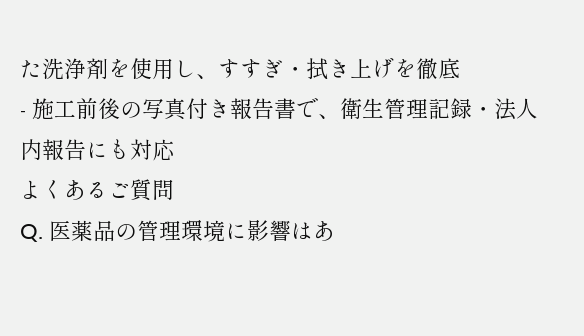た洗浄剤を使用し、すすぎ・拭き上げを徹底
- 施工前後の写真付き報告書で、衛生管理記録・法人内報告にも対応
よくあるご質問
Q. 医薬品の管理環境に影響はあ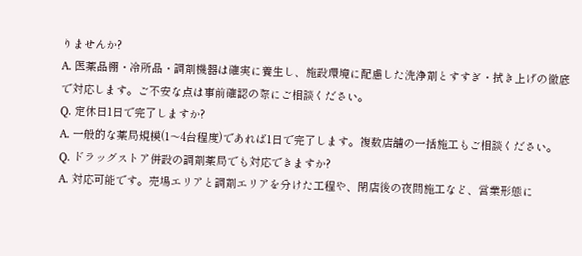りませんか?
A. 医薬品棚・冷所品・調剤機器は確実に養生し、施設環境に配慮した洗浄剤とすすぎ・拭き上げの徹底で対応します。ご不安な点は事前確認の際にご相談ください。
Q. 定休日1日で完了しますか?
A. 一般的な薬局規模(1〜4台程度)であれば1日で完了します。複数店舗の一括施工もご相談ください。
Q. ドラッグストア併設の調剤薬局でも対応できますか?
A. 対応可能です。売場エリアと調剤エリアを分けた工程や、閉店後の夜間施工など、営業形態に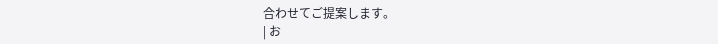合わせてご提案します。
| お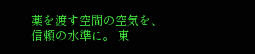薬を渡す空間の空気を、信頼の水準に。 東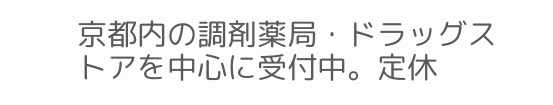京都内の調剤薬局・ドラッグストアを中心に受付中。定休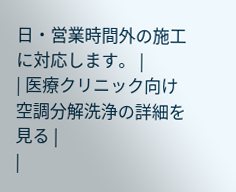日・営業時間外の施工に対応します。 |
| 医療クリニック向け空調分解洗浄の詳細を見る |
|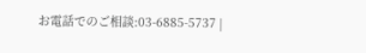お電話でのご相談:03-6885-5737 |